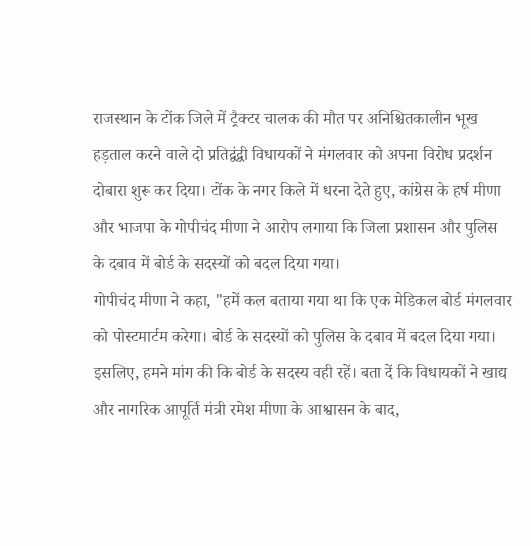राजस्थान के टोंक जिले में ट्रैक्टर चालक की मौत पर अनिश्चितकालीन भूख हड़ताल करने वाले दो प्रतिद्वंद्वी विधायकों ने मंगलवार को अपना विरोध प्रदर्शन दोबारा शुरू कर दिया। टोंक के नगर किले में धरना देते हुए, कांग्रेस के हर्ष मीणा और भाजपा के गोपीचंद मीणा ने आरोप लगाया कि जिला प्रशासन और पुलिस के दबाव में बोर्ड के सदस्यों को बदल दिया गया।
गोपीचंद मीणा ने कहा, "हमें कल बताया गया था कि एक मेडिकल बोर्ड मंगलवार को पोस्टमार्टम करेगा। बोर्ड के सदस्यों को पुलिस के दबाव में बदल दिया गया। इसलिए, हमने मांग की कि बोर्ड के सदस्य वही रहें। बता दें कि विधायकों ने खाद्य और नागरिक आपूर्ति मंत्री रमेश मीणा के आश्वासन के बाद,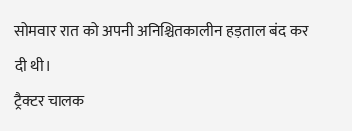सोमवार रात को अपनी अनिश्चितकालीन हड़ताल बंद कर दी थी।
ट्रैक्टर चालक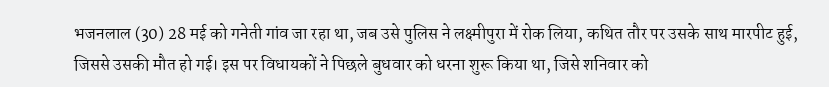भजनलाल (30) 28 मई को गनेती गांव जा रहा था, जब उसे पुलिस ने लक्ष्मीपुरा में रोक लिया, कथित तौर पर उसके साथ मारपीट हुई, जिससे उसकी मौत हो गई। इस पर विधायकों ने पिछले बुधवार को धरना शुरू किया था, जिसे शनिवार को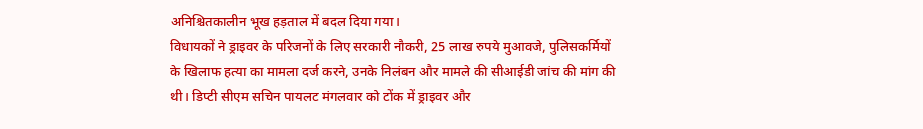अनिश्चितकालीन भूख हड़ताल में बदल दिया गया।
विधायकों ने ड्राइवर के परिजनों के लिए सरकारी नौकरी, 25 लाख रुपये मुआवजे, पुलिसकर्मियों के खिलाफ हत्या का मामला दर्ज करने, उनके निलंबन और मामले की सीआईडी जांच की मांग की थी। डिप्टी सीएम सचिन पायलट मंगलवार को टोंक में ड्राइवर और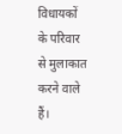विधायकों के परिवार से मुलाकात करने वाले हैं।